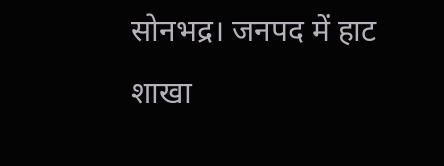सोनभद्र। जनपद में हाट शाखा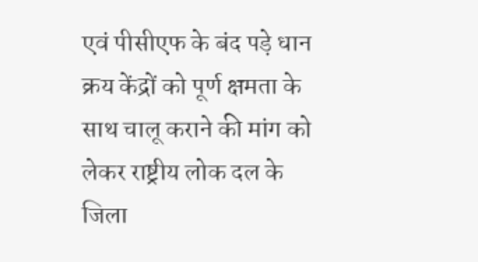एवं पीसीएफ के बंद पड़े धान क्रय केंद्रों को पूर्ण क्षमता के साथ चालू कराने की मांग को लेकर राष्ट्रीय लोक दल के जिला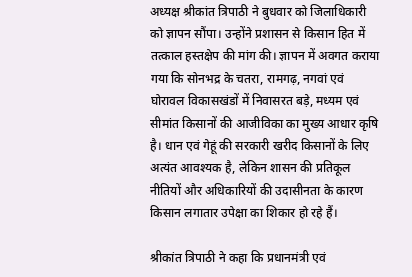अध्यक्ष श्रीकांत त्रिपाठी ने बुधवार को जिलाधिकारी को ज्ञापन सौंपा। उन्होंने प्रशासन से किसान हित में तत्काल हस्तक्षेप की मांग की। ज्ञापन में अवगत कराया गया कि सोनभद्र के चतरा, रामगढ़, नगवां एवं घोरावल विकासखंडों में निवासरत बड़े, मध्यम एवं सीमांत किसानों की आजीविका का मुख्य आधार कृषि है। धान एवं गेहूं की सरकारी खरीद किसानों के लिए अत्यंत आवश्यक है, लेकिन शासन की प्रतिकूल नीतियों और अधिकारियों की उदासीनता के कारण किसान लगातार उपेक्षा का शिकार हो रहे हैं।

श्रीकांत त्रिपाठी ने कहा कि प्रधानमंत्री एवं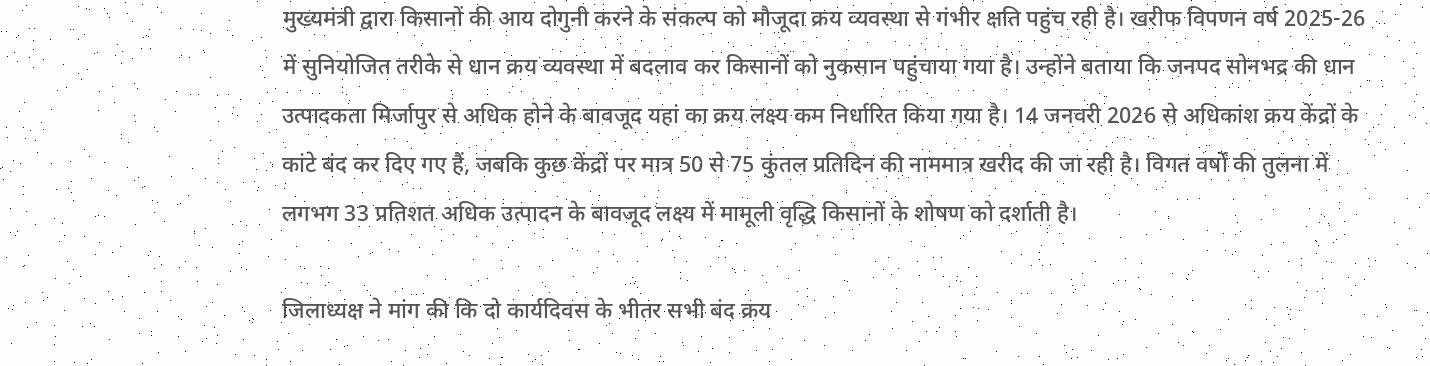मुख्यमंत्री द्वारा किसानों की आय दोगुनी करने के संकल्प को मौजूदा क्रय व्यवस्था से गंभीर क्षति पहुंच रही है। खरीफ विपणन वर्ष 2025-26 में सुनियोजित तरीके से धान क्रय व्यवस्था में बदलाव कर किसानों को नुकसान पहुंचाया गया है। उन्होंने बताया कि जनपद सोनभद्र की धान उत्पादकता मिर्जापुर से अधिक होने के बावजूद यहां का क्रय लक्ष्य कम निर्धारित किया गया है। 14 जनवरी 2026 से अधिकांश क्रय केंद्रों के कांटे बंद कर दिए गए हैं, जबकि कुछ केंद्रों पर मात्र 50 से 75 कुंतल प्रतिदिन की नाममात्र खरीद की जा रही है। विगत वर्षों की तुलना में लगभग 33 प्रतिशत अधिक उत्पादन के बावजूद लक्ष्य में मामूली वृद्धि किसानों के शोषण को दर्शाती है।

जिलाध्यक्ष ने मांग की कि दो कार्यदिवस के भीतर सभी बंद क्रय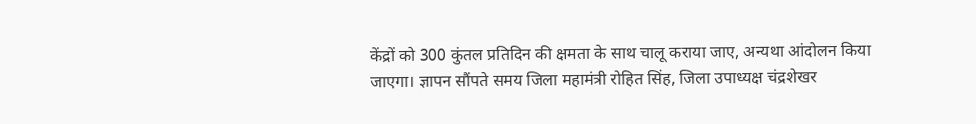केंद्रों को 300 कुंतल प्रतिदिन की क्षमता के साथ चालू कराया जाए, अन्यथा आंदोलन किया जाएगा। ज्ञापन सौंपते समय जिला महामंत्री रोहित सिंह, जिला उपाध्यक्ष चंद्रशेखर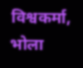विश्वकर्मा, भोला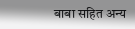बाबा सहित अन्य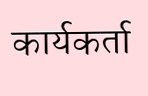कार्यकर्ता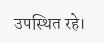उपस्थित रहे।